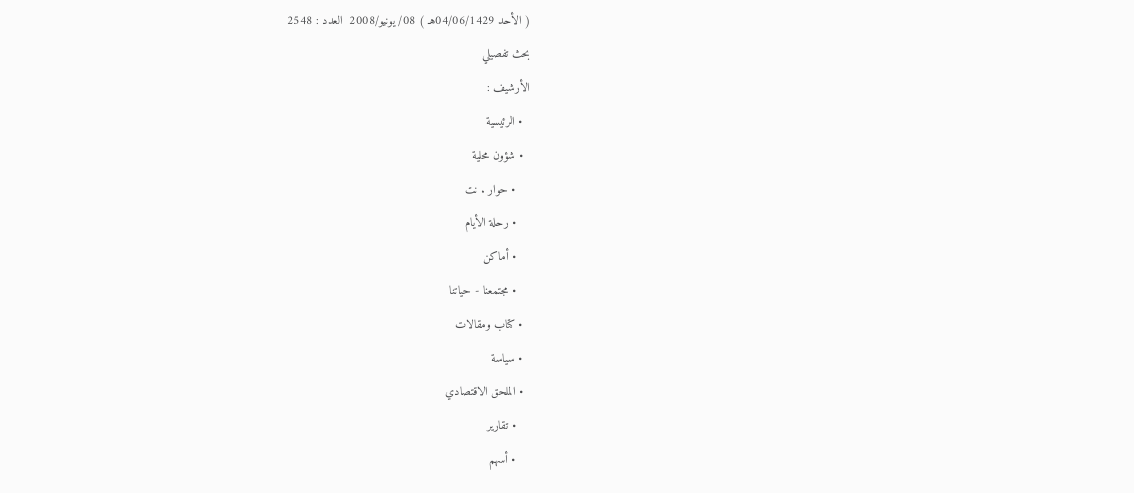( الأحد 04/06/1429هـ ) 08/ يونيو/2008  العدد : 2548
بحث تفصيلي
الأرشيف :
  • الرئيسية
  • شؤون محلية
    • حوار . نت
    • رحلة الأيام
    • أماكن
    • مجتمعنا - حياتنا
  • كتاب ومقالات
  • سياسة
  • الملحق الاقتصادي
    • تقارير
    • أسهم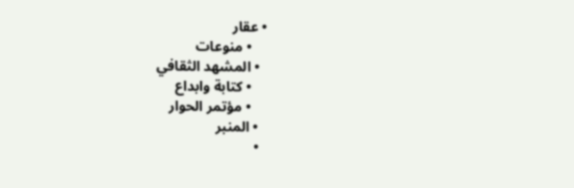• عقار
    • منوعات
  • المشهد الثقافي
    • كتابة وابداع
    • مؤتمر الحوار
  • المنبر
  •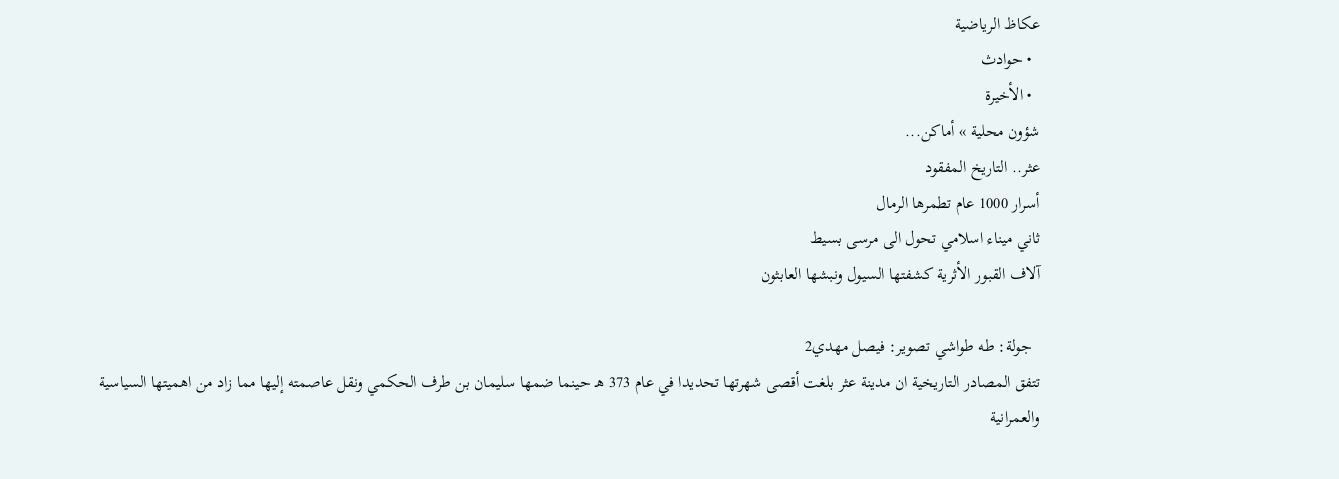عكاظ الرياضية
  • حوادث
  • الأخيرة
شؤون محلية » أماكن...
عثر.. التاريخ المفقود
أسرار 1000 عام تطمرها الرمال
ثاني ميناء اسلامي تحول الى مرسى بسيط
آلاف القبور الأثرية كشفتها السيول ونبشها العابثون

  جولة: طه طواشي تصوير: فيصل مهدي2
تتفق المصادر التاريخية ان مدينة عثر بلغت أقصى شهرتها تحديدا في عام 373 هـ حينما ضمها سليمان بن طرف الحكمي ونقل عاصمته إليها مما زاد من اهميتها السياسية والعمرانية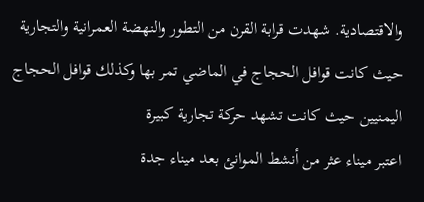والاقتصادية. شهدت قرابة القرن من التطور والنهضة العمرانية والتجارية حيث كانت قوافل الحجاج في الماضي تمر بها وكذلك قوافل الحجاج اليمنيين حيث كانت تشهد حركة تجارية كبيرة
اعتبر ميناء عثر من أنشط الموانئ بعد ميناء جدة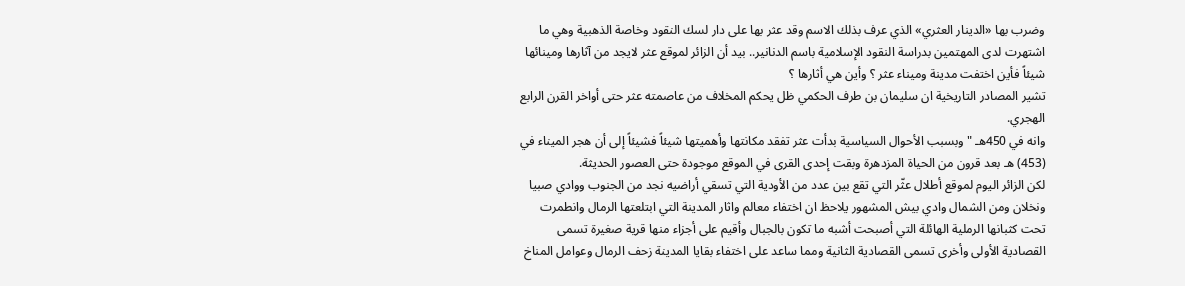وضرب بها «الدينار العثري» الذي عرف بذلك الاسم وقد عثر بها على دار لسك النقود وخاصة الذهبية وهي ما اشتهرت لدى المهتمين بدراسة النقود الإسلامية باسم الدنانير.. بيد أن الزائر لموقع عثر لايجد من آثارها ومينائها شيئاً فأين اختفت مدينة وميناء عثر ؟ وأين هي أثارها ؟
تشير المصادر التاريخية ان سليمان بن طرف الحكمي ظل يحكم المخلاف من عاصمته عثر حتى أواخر القرن الرابع الهجري.
وانه في 450هـ " وبسبب الأحوال السياسية بدأت عثر تفقد مكانتها وأهميتها شيئاً فشيئاً إلى أن هجر الميناء في (453) هـ بعد قرون من الحياة المزدهرة وبقت إحدى القرى في الموقع موجودة حتى العصور الحديثة.
لكن الزائر اليوم لموقع أطلال عثّر التي تقع بين عدد من الأودية التي تسقي أراضيه نجد من الجنوب ووادي صبيا ونخلان ومن الشمال وادي بيش المشهور يلاحظ ان اختفاء معالم واثار المدينة التي ابتلعتها الرمال وانطمرت تحت كثبانها الرملية الهائلة التي أصبحت أشبه ما تكون بالجبال وأقيم على أجزاء منها قرية صغيرة تسمى القصادية الأولى وأخرى تسمى القصادية الثانية ومما ساعد على اختفاء بقايا المدينة زحف الرمال وعوامل المناخ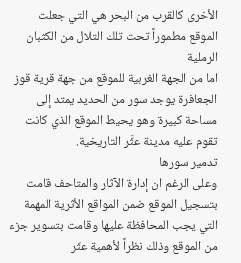الأخرى كالقرب من البحر هي التي جعلت الموقع مطموراً تحت تلك التلال من الكثبان الرملية
اما من الجهة الغربية للموقع من جهة قرية قوز الجعافرة يوجد سور من الحديد يمتد إلى مساحة كبيرة وهو يحيط الموقع الذي كانت تقوم عليه مدينة عثَّر التاريخية.
تدمير سورها
وعلى الرغم ان إدارة الآثار والمتاحف قامت بتسجيل الموقع ضمن المواقع الأثرية المهمة التي يجب المحافظة عليها وقامت بتسوير جزء من الموقع وذلك نظراً لأهمية عثّر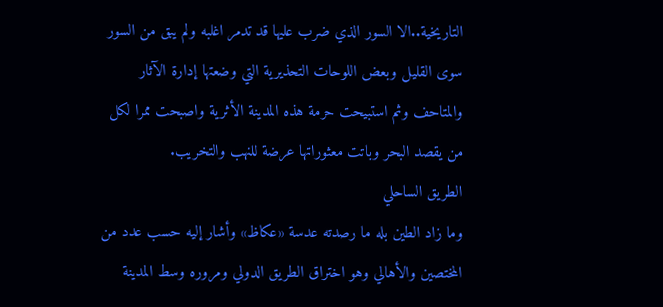التاريخية..الا السور الذي ضرب عليها قد تدمر اغلبه ولم يبق من السور سوى القليل وبعض اللوحات التحذيرية التي وضعتها إدارة الآثار والمتاحف وثم استبيحت حرمة هذه المدينة الأثرية واصبحت ممرا لكل من يقصد البحر وباتت معثوراتها عرضة للنهب والتخريب.
الطريق الساحلي
وما زاد الطين بله ما رصدته عدسة «عكاظ» وأشار إليه حسب عدد من المختصين والأهالي وهو اختراق الطريق الدولي ومروره وسط المدينة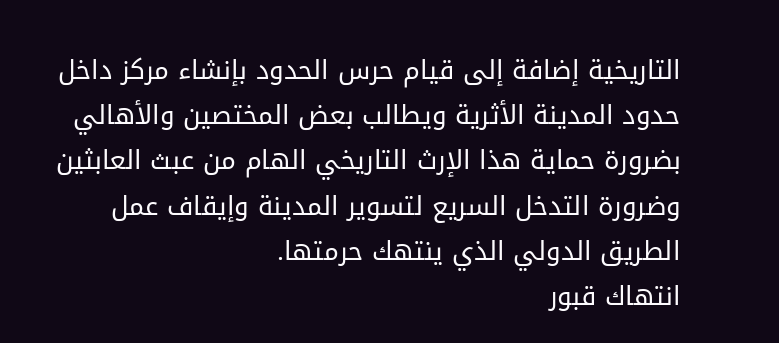التاريخية إضافة إلى قيام حرس الحدود بإنشاء مركز داخل حدود المدينة الأثرية ويطالب بعض المختصين والأهالي بضرورة حماية هذا الإرث التاريخي الهام من عبث العابثين وضرورة التدخل السريع لتسوير المدينة وإيقاف عمل الطريق الدولي الذي ينتهك حرمتها.
انتهاك قبور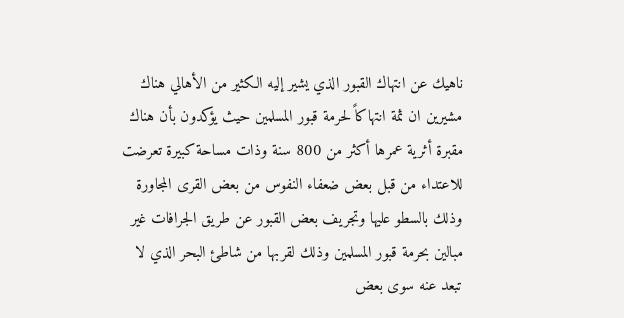ناهيك عن انتهاك القبور الذي يشير إليه الكثير من الأهالي هناك مشيرين ان ثمة انتهاكاً لحرمة قبور المسلمين حيث يؤكدون بأن هناك مقبرة أثرية عمرها أكثر من 800 سنة وذات مساحة كبيرة تعرضت للاعتداء من قبل بعض ضعفاء النفوس من بعض القرى المجاورة وذلك بالسطو عليها وتجريف بعض القبور عن طريق الجرافات غير مبالين بحرمة قبور المسلمين وذلك لقربها من شاطئ البحر الذي لا تبعد عنه سوى بعض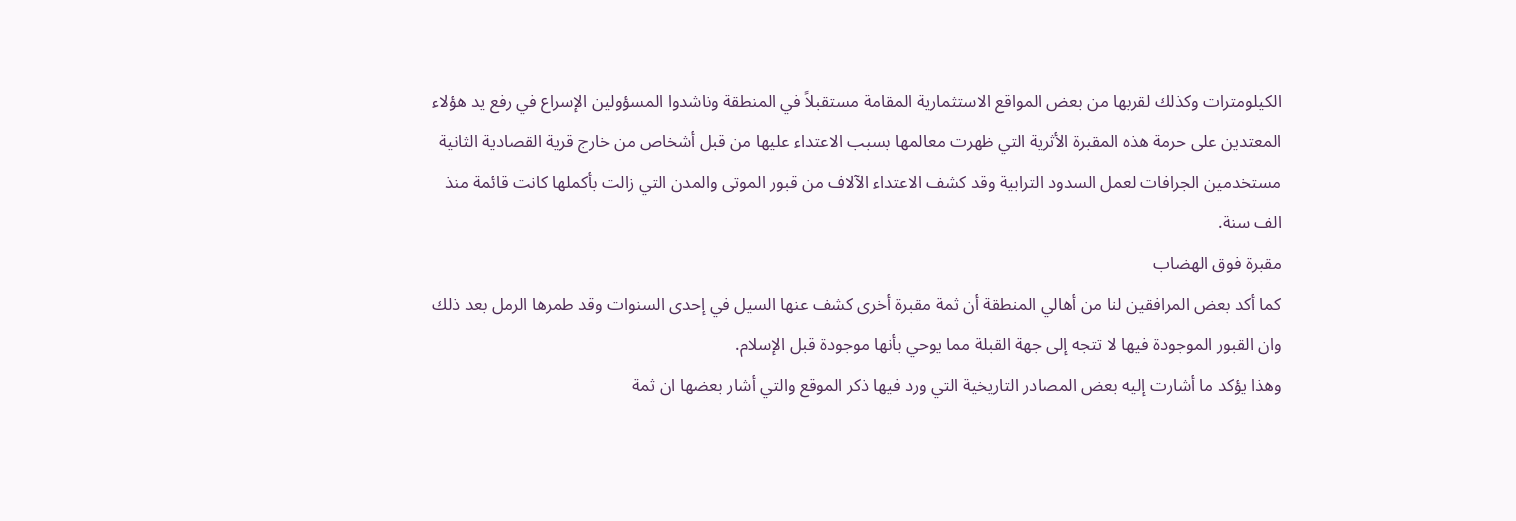الكيلومترات وكذلك لقربها من بعض المواقع الاستثمارية المقامة مستقبلاً في المنطقة وناشدوا المسؤولين الإسراع في رفع يد هؤلاء المعتدين على حرمة هذه المقبرة الأثرية التي ظهرت معالمها بسبب الاعتداء عليها من قبل أشخاص من خارج قرية القصادية الثانية مستخدمين الجرافات لعمل السدود الترابية وقد كشف الاعتداء الآلاف من قبور الموتى والمدن التي زالت بأكملها كانت قائمة منذ الف سنة.
مقبرة فوق الهضاب
كما أكد بعض المرافقين لنا من أهالي المنطقة أن ثمة مقبرة أخرى كشف عنها السيل في إحدى السنوات وقد طمرها الرمل بعد ذلك وان القبور الموجودة فيها لا تتجه إلى جهة القبلة مما يوحي بأنها موجودة قبل الإسلام.
وهذا يؤكد ما أشارت إليه بعض المصادر التاريخية التي ورد فيها ذكر الموقع والتي أشار بعضها ان ثمة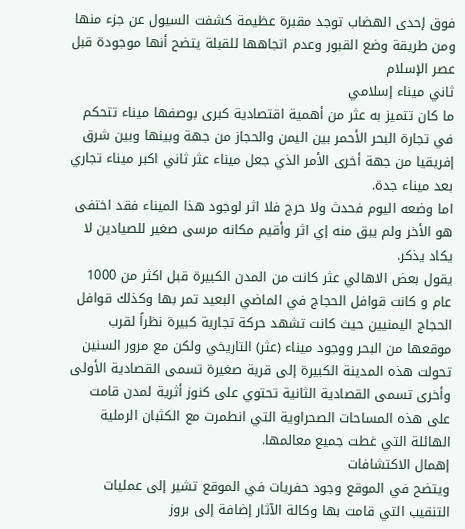فوق إحدى الهضاب توجد مقبرة عظيمة كشفت السيول عن جزء منها ومن طريقة وضع القبور وعدم اتجاهها للقبلة يتضح أنها موجودة قبل عصر الإسلام
ثاني ميناء إسلامي
ما كان تتميز به عثر من أهمية اقتصادية كبرى بوصفها ميناء تتحكم في تجارة البحر الأحمر بين اليمن والحجاز من جهة وبينها وبين شرق إفريقيا من جهة أخرى الأمر الذي جعل ميناء عثر ثاني اكبر ميناء تجاري بعد ميناء جدة.
اما وضعه اليوم فحدث ولا حرج فلا اثر لوجود هذا الميناء فقد اختفى هو الأخر ولم يبق منه إي اثر وأقيم مكانه مرسى صغير للصيادين لا يكاد يذكر.
يقول بعض الاهالي عثر كانت من المدن الكبيرة قبل اكثر من 1000 عام و كانت قوافل الحجاج في الماضي البعيد تمر بها وكذلك قوافل الحجاج اليمنيين حيث كانت تشهد حركة تجارية كبيرة نظراً لقرب موقعها من البحر ووجود ميناء (عثر) التاريخي ولكن مع مرور السنين تحولت هذه المدينة الكبيرة إلى قرية صغيرة تسمى القصادية الأولى وأخرى تسمى القصادية الثانية تحتوي على كنوز أثرية لمدن قامت على هذه المساحات الصحراوية التي انطمرت مع الكثبان الرملية الهائلة التي غطت جميع معالمها.
إهمال الاكتشافات
ويتضح في الموقع وجود حفريات في الموقع تشير إلى عمليات التنقيب التي قامت بها وكالة الآثار إضافة إلى بروز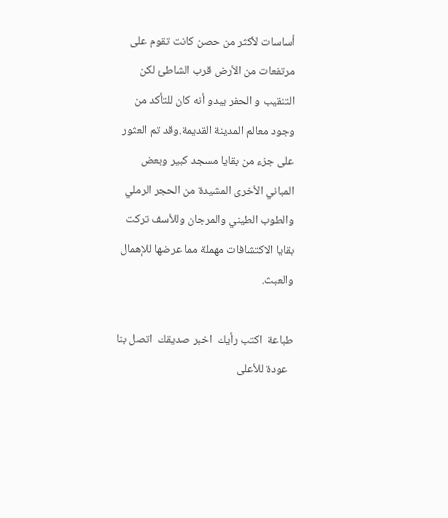أساسات لأكثر من حصن كانت تقوم على مرتفعات من الأرض قرب الشاطئ لكن التنقيب و الحفر يبدو أنه كان للتأكد من وجود معالم المدينة القديمة.وقد تم العثور على جزء من بقايا مسجد كبير وبعض المباني الأخرى المشيدة من الحجر الرملي والطوب الطيني والمرجان وللأسف تركت بقايا الاكتشافات مهملة مما عرضها للإهمال والعبث.

طباعة  اكتب رأيك  اخبر صديقك  اتصل بنا
  عودة للأعلى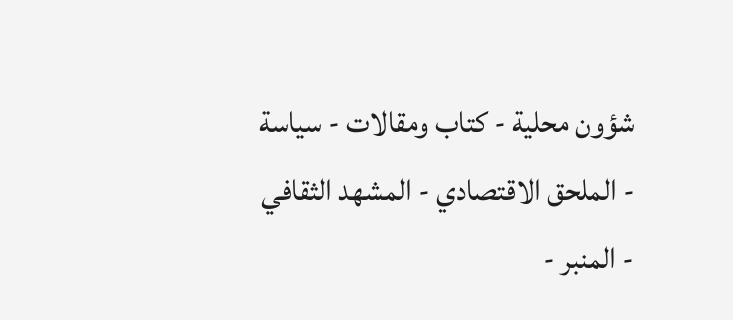شؤون محلية - كتاب ومقالات - سياسة - الملحق الاقتصادي - المشهد الثقافي - المنبر -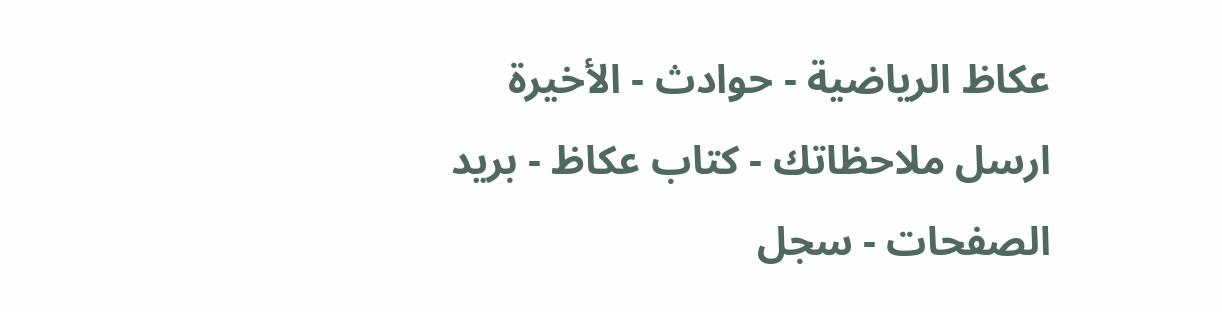عكاظ الرياضية - حوادث - الأخيرة
ارسل ملاحظاتك - كتاب عكاظ - بريد الصفحات - سجل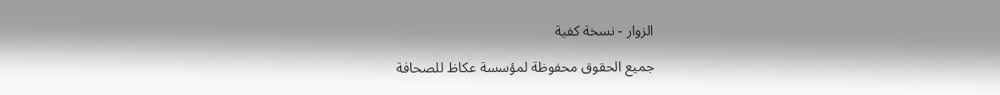الزوار - نسخة كفية

جميع الحقوق محفوظة لمؤسسة عكاظ للصحافة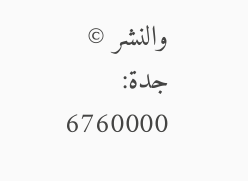والنشر ©
جدة: 6760000